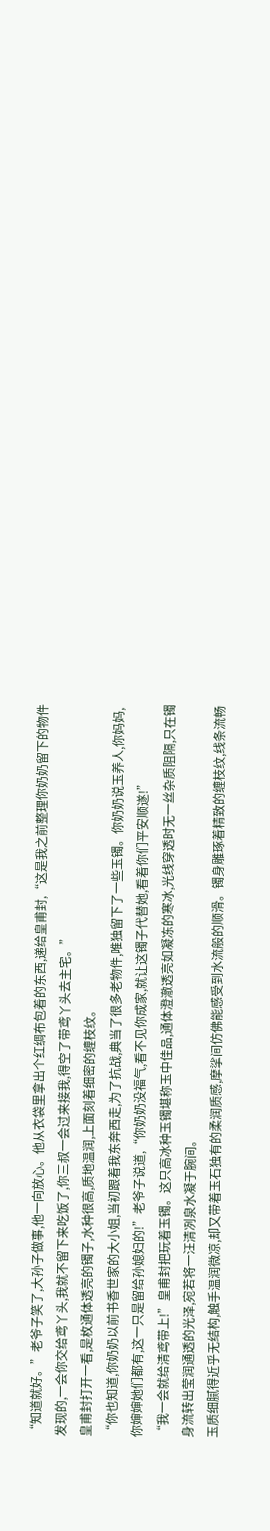“知道就好。”老爷子笑了,大孙子做事,他一向放心。他从衣袋里拿出个红绸布包着的东西,递给皇甫封,“这是我之前整理你奶奶留下的物件发现的,一会你交给鸢丫头,我就不留下来吃饭了,你三叔一会过来接我,得空了带鸢丫头去主宅。”
皇甫封打开一看,是枚通体透亮的镯子,水种很高,质地温润,上面刻着细密的缠枝纹。
“你也知道,你奶奶以前书香世家的大小姐,当初跟着我东奔西走,为了抗战,典当了很多老物件,唯独留下了一些玉镯。你奶奶说玉养人,你妈妈,你婶婶她们都有,这一只是留给孙媳妇的!”老爷子说道,“你奶奶没福气,看不见你成家,就让这镯子代替她,看着你们平安顺遂!”
“我一会就给清鸢带上!”皇甫封把玩着玉镯。这只高冰种玉镯堪称玉中佳品,通体澄澈透亮如凝冻的寒冰,光线穿透时无一丝杂质阻隔,只在镯身流转出莹润通透的光泽,宛若将一汪清冽泉水凝于腕间。
玉质细腻得近乎无结构,触手温润微凉,却又带着玉石独有的柔润质感,摩挲间仿佛能感受到水流般的顺滑。镯身雕琢着精致的缠枝纹,线条流畅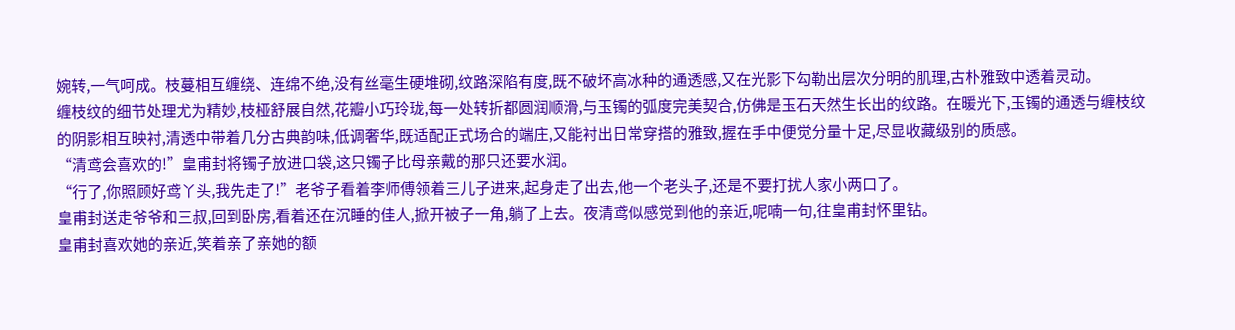婉转,一气呵成。枝蔓相互缠绕、连绵不绝,没有丝毫生硬堆砌,纹路深陷有度,既不破坏高冰种的通透感,又在光影下勾勒出层次分明的肌理,古朴雅致中透着灵动。
缠枝纹的细节处理尤为精妙,枝桠舒展自然,花瓣小巧玲珑,每一处转折都圆润顺滑,与玉镯的弧度完美契合,仿佛是玉石天然生长出的纹路。在暖光下,玉镯的通透与缠枝纹的阴影相互映衬,清透中带着几分古典韵味,低调奢华,既适配正式场合的端庄,又能衬出日常穿搭的雅致,握在手中便觉分量十足,尽显收藏级别的质感。
“清鸢会喜欢的!”皇甫封将镯子放进口袋,这只镯子比母亲戴的那只还要水润。
“行了,你照顾好鸢丫头,我先走了!”老爷子看着李师傅领着三儿子进来,起身走了出去,他一个老头子,还是不要打扰人家小两口了。
皇甫封送走爷爷和三叔,回到卧房,看着还在沉睡的佳人,掀开被子一角,躺了上去。夜清鸢似感觉到他的亲近,呢喃一句,往皇甫封怀里钻。
皇甫封喜欢她的亲近,笑着亲了亲她的额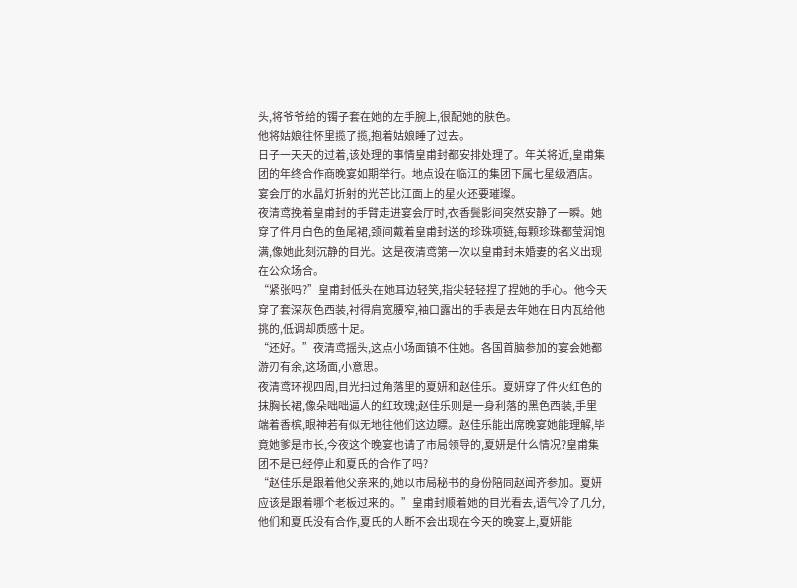头,将爷爷给的镯子套在她的左手腕上,很配她的肤色。
他将姑娘往怀里揽了揽,抱着姑娘睡了过去。
日子一天天的过着,该处理的事情皇甫封都安排处理了。年关将近,皇甫集团的年终合作商晚宴如期举行。地点设在临江的集团下属七星级酒店。宴会厅的水晶灯折射的光芒比江面上的星火还要璀璨。
夜清鸢挽着皇甫封的手臂走进宴会厅时,衣香鬓影间突然安静了一瞬。她穿了件月白色的鱼尾裙,颈间戴着皇甫封送的珍珠项链,每颗珍珠都莹润饱满,像她此刻沉静的目光。这是夜清鸢第一次以皇甫封未婚妻的名义出现在公众场合。
“紧张吗?”皇甫封低头在她耳边轻笑,指尖轻轻捏了捏她的手心。他今天穿了套深灰色西装,衬得肩宽腰窄,袖口露出的手表是去年她在日内瓦给他挑的,低调却质感十足。
“还好。”夜清鸢摇头,这点小场面镇不住她。各国首脑参加的宴会她都游刃有余,这场面,小意思。
夜清鸢环视四周,目光扫过角落里的夏妍和赵佳乐。夏妍穿了件火红色的抹胸长裙,像朵咄咄逼人的红玫瑰;赵佳乐则是一身利落的黑色西装,手里端着香槟,眼神若有似无地往他们这边瞟。赵佳乐能出席晚宴她能理解,毕竟她爹是市长,今夜这个晚宴也请了市局领导的,夏妍是什么情况?皇甫集团不是已经停止和夏氏的合作了吗?
“赵佳乐是跟着他父亲来的,她以市局秘书的身份陪同赵闻齐参加。夏妍应该是跟着哪个老板过来的。”皇甫封顺着她的目光看去,语气冷了几分,他们和夏氏没有合作,夏氏的人断不会出现在今天的晚宴上,夏妍能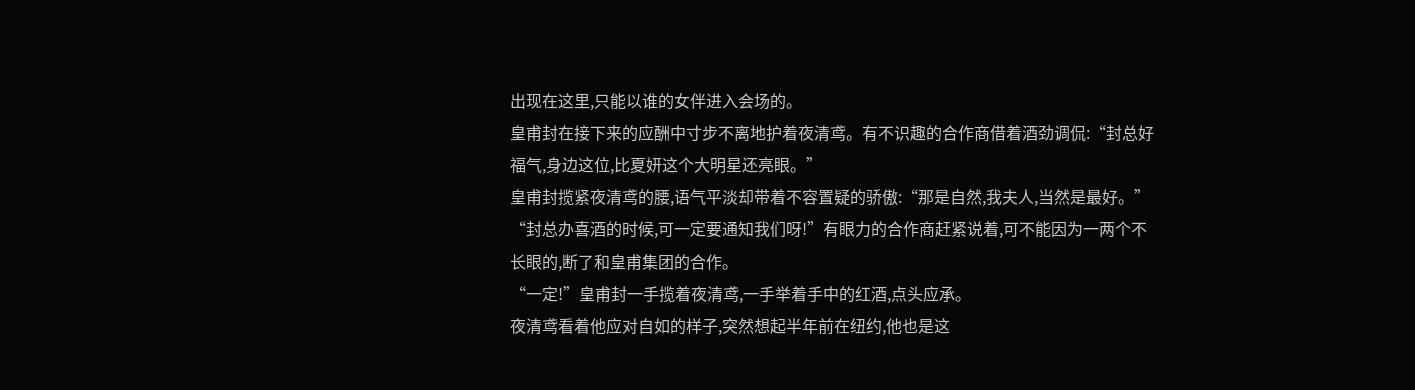出现在这里,只能以谁的女伴进入会场的。
皇甫封在接下来的应酬中寸步不离地护着夜清鸢。有不识趣的合作商借着酒劲调侃:“封总好福气,身边这位,比夏妍这个大明星还亮眼。”
皇甫封揽紧夜清鸢的腰,语气平淡却带着不容置疑的骄傲:“那是自然,我夫人,当然是最好。”
“封总办喜酒的时候,可一定要通知我们呀!”有眼力的合作商赶紧说着,可不能因为一两个不长眼的,断了和皇甫集团的合作。
“一定!”皇甫封一手揽着夜清鸢,一手举着手中的红酒,点头应承。
夜清鸢看着他应对自如的样子,突然想起半年前在纽约,他也是这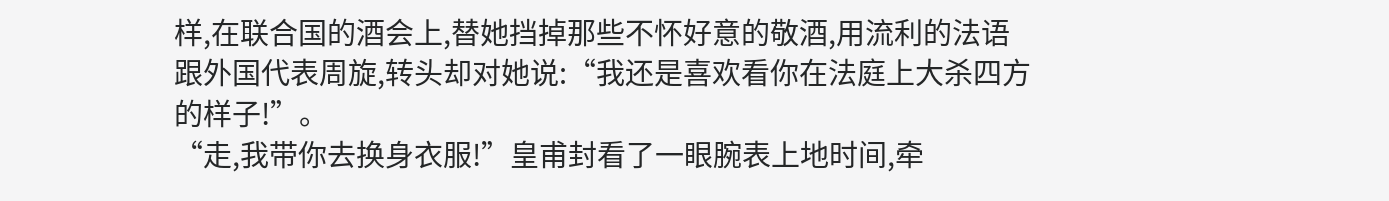样,在联合国的酒会上,替她挡掉那些不怀好意的敬酒,用流利的法语跟外国代表周旋,转头却对她说:“我还是喜欢看你在法庭上大杀四方的样子!”。
“走,我带你去换身衣服!”皇甫封看了一眼腕表上地时间,牵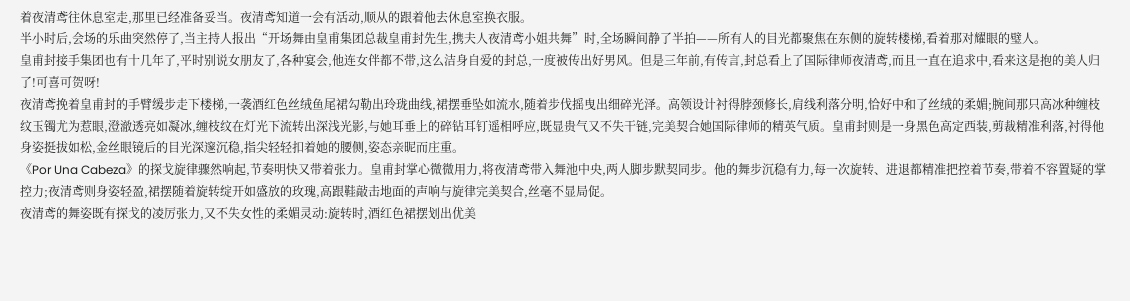着夜清鸢往休息室走,那里已经准备妥当。夜清鸢知道一会有活动,顺从的跟着他去休息室换衣服。
半小时后,会场的乐曲突然停了,当主持人报出“开场舞由皇甫集团总裁皇甫封先生,携夫人夜清鸢小姐共舞”时,全场瞬间静了半拍——所有人的目光都聚焦在东侧的旋转楼梯,看着那对耀眼的璧人。
皇甫封接手集团也有十几年了,平时别说女朋友了,各种宴会,他连女伴都不带,这么洁身自爱的封总,一度被传出好男风。但是三年前,有传言,封总看上了国际律师夜清鸢,而且一直在追求中,看来这是抱的美人归了!可喜可贺呀!
夜清鸢挽着皇甫封的手臂缓步走下楼梯,一袭酒红色丝绒鱼尾裙勾勒出玲珑曲线,裙摆垂坠如流水,随着步伐摇曳出细碎光泽。高领设计衬得脖颈修长,肩线利落分明,恰好中和了丝绒的柔媚;腕间那只高冰种缠枝纹玉镯尤为惹眼,澄澈透亮如凝冰,缠枝纹在灯光下流转出深浅光影,与她耳垂上的碎钻耳钉遥相呼应,既显贵气又不失干链,完美契合她国际律师的精英气质。皇甫封则是一身黑色高定西装,剪裁精准利落,衬得他身姿挺拔如松,金丝眼镜后的目光深邃沉稳,指尖轻轻扣着她的腰侧,姿态亲昵而庄重。
《Por Una Cabeza》的探戈旋律骤然响起,节奏明快又带着张力。皇甫封掌心微微用力,将夜清鸢带入舞池中央,两人脚步默契同步。他的舞步沉稳有力,每一次旋转、进退都精准把控着节奏,带着不容置疑的掌控力;夜清鸢则身姿轻盈,裙摆随着旋转绽开如盛放的玫瑰,高跟鞋敲击地面的声响与旋律完美契合,丝毫不显局促。
夜清鸢的舞姿既有探戈的凌厉张力,又不失女性的柔媚灵动:旋转时,酒红色裙摆划出优美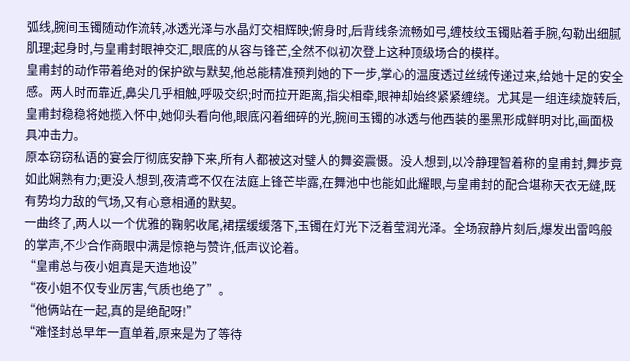弧线,腕间玉镯随动作流转,冰透光泽与水晶灯交相辉映;俯身时,后背线条流畅如弓,缠枝纹玉镯贴着手腕,勾勒出细腻肌理;起身时,与皇甫封眼神交汇,眼底的从容与锋芒,全然不似初次登上这种顶级场合的模样。
皇甫封的动作带着绝对的保护欲与默契,他总能精准预判她的下一步,掌心的温度透过丝绒传递过来,给她十足的安全感。两人时而靠近,鼻尖几乎相触,呼吸交织;时而拉开距离,指尖相牵,眼神却始终紧紧缠绕。尤其是一组连续旋转后,皇甫封稳稳将她揽入怀中,她仰头看向他,眼底闪着细碎的光,腕间玉镯的冰透与他西装的墨黑形成鲜明对比,画面极具冲击力。
原本窃窃私语的宴会厅彻底安静下来,所有人都被这对璧人的舞姿震慑。没人想到,以冷静理智着称的皇甫封,舞步竟如此娴熟有力;更没人想到,夜清鸢不仅在法庭上锋芒毕露,在舞池中也能如此耀眼,与皇甫封的配合堪称天衣无缝,既有势均力敌的气场,又有心意相通的默契。
一曲终了,两人以一个优雅的鞠躬收尾,裙摆缓缓落下,玉镯在灯光下泛着莹润光泽。全场寂静片刻后,爆发出雷鸣般的掌声,不少合作商眼中满是惊艳与赞许,低声议论着。
“皇甫总与夜小姐真是天造地设”
“夜小姐不仅专业厉害,气质也绝了”。
“他俩站在一起,真的是绝配呀!”
“难怪封总早年一直单着,原来是为了等待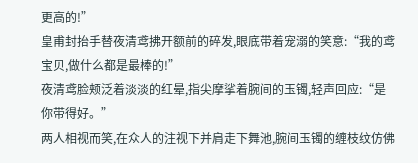更高的!”
皇甫封抬手替夜清鸢拂开额前的碎发,眼底带着宠溺的笑意:“我的鸢宝贝,做什么都是最棒的!”
夜清鸢脸颊泛着淡淡的红晕,指尖摩挲着腕间的玉镯,轻声回应:“是你带得好。”
两人相视而笑,在众人的注视下并肩走下舞池,腕间玉镯的缠枝纹仿佛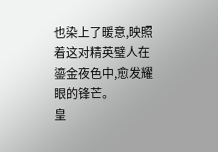也染上了暖意,映照着这对精英璧人在鎏金夜色中,愈发耀眼的锋芒。
皇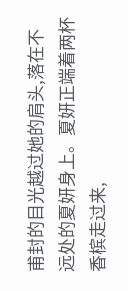甫封的目光越过她的肩头,落在不远处的夏妍身上。夏妍正端着两杯香槟走过来,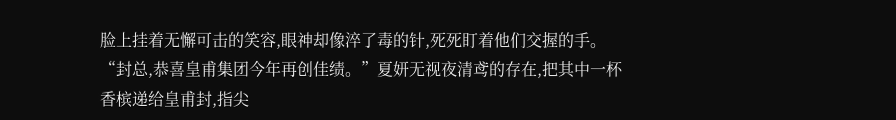脸上挂着无懈可击的笑容,眼神却像淬了毒的针,死死盯着他们交握的手。
“封总,恭喜皇甫集团今年再创佳绩。”夏妍无视夜清鸢的存在,把其中一杯香槟递给皇甫封,指尖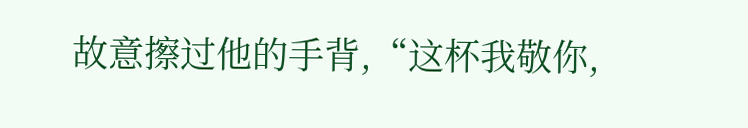故意擦过他的手背,“这杯我敬你,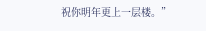祝你明年更上一层楼。”